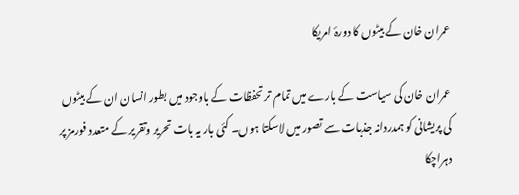عمران خان کے بیٹوں کا دورۂ امریکا

عمران خان کی سیاست کے بارے میں تمام تر تحفظات کے باوجود میں بطور انسان ان کے بیٹوں کی پریشانی کو ہمدردانہ جذبات سے تصور میں لاسکتا ہوں۔ کئی بار یہ بات تحریر وتقریر کے متعدد فورمز پر دہراچکا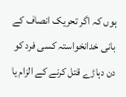ہوں کہ اگر تحریک انصاف کے بانی خدانخواستہ کسی فرد کو دن دہاڑے قتل کرنے کے الزام یا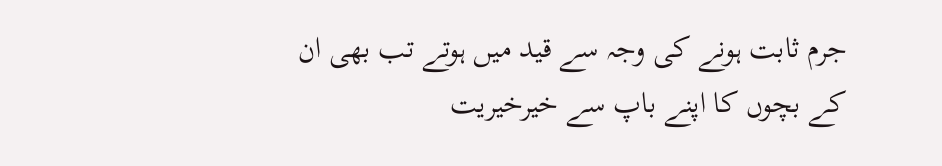جرم ثابت ہونے کی وجہ سے قید میں ہوتے تب بھی ان کے بچوں کا اپنے باپ سے خیرخیریت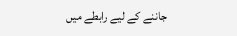جاننے کے لیے رابطے میں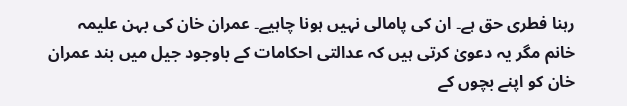رہنا فطری حق ہے۔ ان کی پامالی نہیں ہونا چاہیے۔ عمران خان کی بہن علیمہ خانم مگر یہ دعویٰ کرتی ہیں کہ عدالتی احکامات کے باوجود جیل میں بند عمران خان کو اپنے بچوں کے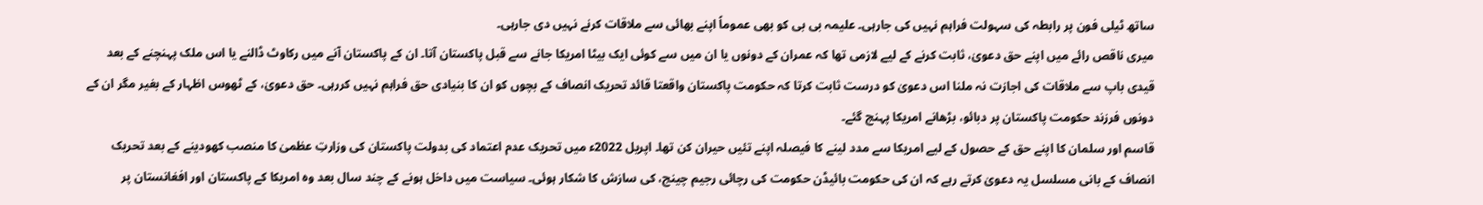ساتھ ٹیلی فون پر رابطہ کی سہولت فراہم نہیں کی جارہی۔ علیمہ بی بی کو بھی عموماً اپنے بھائی سے ملاقات کرنے نہیں دی جارہی۔
میری ناقص رائے میں اپنے حق دعویٰ، ثابت کرنے کے لیے لازمی تھا کہ عمران کے دونوں یا ان میں سے کوئی ایک بیٹا امریکا جانے سے قبل پاکستان آتا۔ ان کے پاکستان آنے میں رکاوٹ ڈالنے یا اس ملک پہنچنے کے بعد قیدی باپ سے ملاقات کی اجازت نہ ملنا اس دعویٰ کو درست ثابت کرتا کہ حکومت پاکستان واقعتا قائد تحریک انصاف کے بچوں کو ان کا بنیادی حق فراہم نہیں کررہی۔ حق دعویٰ، کے ٹھوس اظہار کے بغیر مگر ان کے دونوں فرزند حکومت پاکستان پر دبائو، بڑھانے امریکا پہنچ گئے۔
قاسم اور سلمان کا اپنے حق کے حصول کے لیے امریکا سے مدد لینے کا فیصلہ اپنے تئیں حیران کن تھا۔ اپریل 2022ء میں تحریک عدم اعتماد کی بدولت پاکستان کی وزارتِ عظمیٰ کا منصب کھودینے کے بعد تحریک انصاف کے بانی مسلسل یہ دعویٰ کرتے رہے کہ ان کی حکومت بائیڈن حکومت کی رچائی رجیم چینج، کی سازش کا شکار ہوئی۔ سیاست میں داخل ہونے کے چند سال بعد وہ امریکا کے پاکستان اور افغانستان پر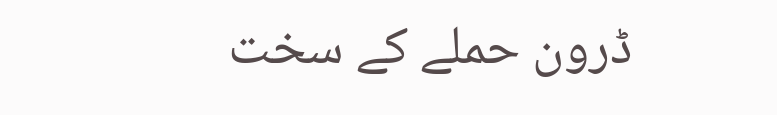ڈرون حملے کے سخت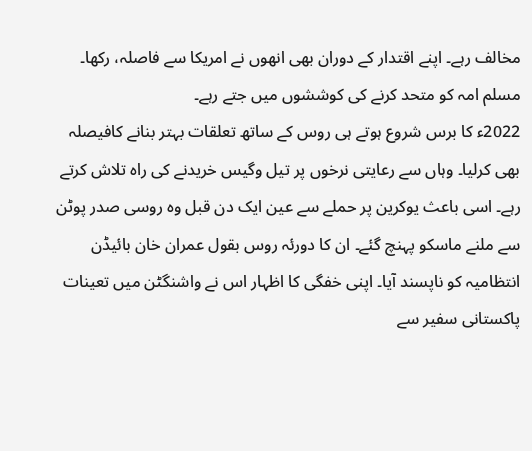مخالف رہے۔ اپنے اقتدار کے دوران بھی انھوں نے امریکا سے فاصلہ، رکھا۔ مسلم امہ کو متحد کرنے کی کوششوں میں جتے رہے۔
2022ء کا برس شروع ہوتے ہی روس کے ساتھ تعلقات بہتر بنانے کافیصلہ بھی کرلیا۔ وہاں سے رعایتی نرخوں پر تیل وگیس خریدنے کی راہ تلاش کرتے رہے۔ اسی باعث یوکرین پر حملے سے عین ایک دن قبل وہ روسی صدر پوٹن سے ملنے ماسکو پہنچ گئے۔ ان کا دورئہ روس بقول عمران خان بائیڈن انتظامیہ کو ناپسند آیا۔ اپنی خفگی کا اظہار اس نے واشنگٹن میں تعینات پاکستانی سفیر سے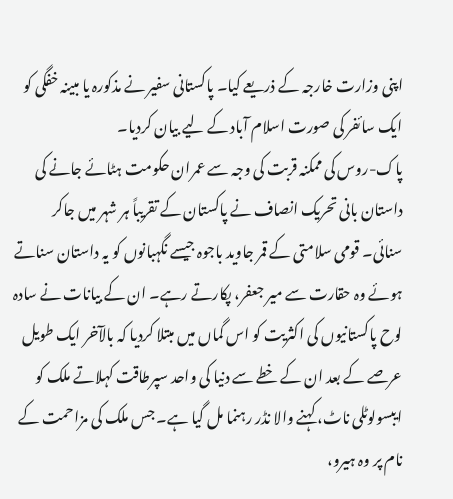اپنی وزارت خارجہ کے ذریعے کیا۔ پاکستانی سفیر نے مذکورہ یا مبینہ خفگی کو ایک سائفر کی صورت اسلام آباد کے لیے بیان کردیا۔
پاک-روس کی ممکنہ قربت کی وجہ سے عمران حکومت ہٹائے جانے کی داستان بانی تحریک انصاف نے پاکستان کے تقریباً ہر شہر میں جاکر سنائی۔ قومی سلامتی کے قمر جاوید باجوہ جیسے نگہبانوں کو یہ داستان سناتے ہوئے وہ حقارت سے میر جعفر، پکارتے رہے۔ ان کے بیانات نے سادہ لوح پاکستانیوں کی اکثریت کو اس گماں میں مبتلا کردیا کہ بالآخر ایک طویل عرصے کے بعد ان کے خطے سے دنیا کی واحد سپرطاقت کہلاتے ملک کو ایبسولوٹلی ناٹ، کہنے والا نڈر رہنما مل گیا ہے۔ جس ملک کی مزاحمت کے نام پر وہ ہیرو،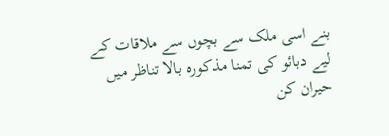بنے اسی ملک سے بچوں سے ملاقات کے لیے دبائو کی تمنا مذکورہ بالا تناظر میں حیران کن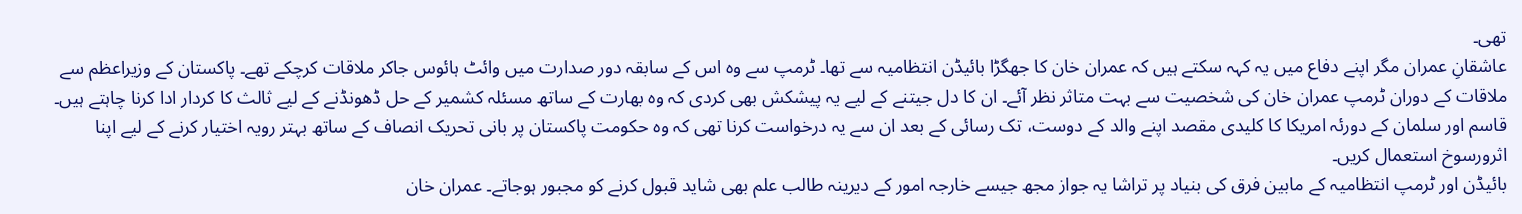تھی۔
عاشقانِ عمران مگر اپنے دفاع میں یہ کہہ سکتے ہیں کہ عمران خان کا جھگڑا بائیڈن انتظامیہ سے تھا۔ ٹرمپ سے وہ اس کے سابقہ دور صدارت میں وائٹ ہائوس جاکر ملاقات کرچکے تھے۔ پاکستان کے وزیراعظم سے ملاقات کے دوران ٹرمپ عمران خان کی شخصیت سے بہت متاثر نظر آئے۔ ان کا دل جیتنے کے لیے یہ پیشکش بھی کردی کہ وہ بھارت کے ساتھ مسئلہ کشمیر کے حل ڈھونڈنے کے لیے ثالث کا کردار ادا کرنا چاہتے ہیں۔ قاسم اور سلمان کے دورئہ امریکا کا کلیدی مقصد اپنے والد کے دوست، تک رسائی کے بعد ان سے یہ درخواست کرنا تھی کہ وہ حکومت پاکستان پر بانی تحریک انصاف کے ساتھ بہتر رویہ اختیار کرنے کے لیے اپنا اثرورسوخ استعمال کریں۔
بائیڈن اور ٹرمپ انتظامیہ کے مابین فرق کی بنیاد پر تراشا یہ جواز مجھ جیسے خارجہ امور کے دیرینہ طالب علم بھی شاید قبول کرنے کو مجبور ہوجاتے۔ عمران خان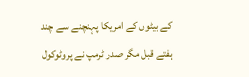کے بیٹوں کے امریکا پہنچنے سے چند ہفتے قبل مگر صدر ٹرمپ نے پروٹوکول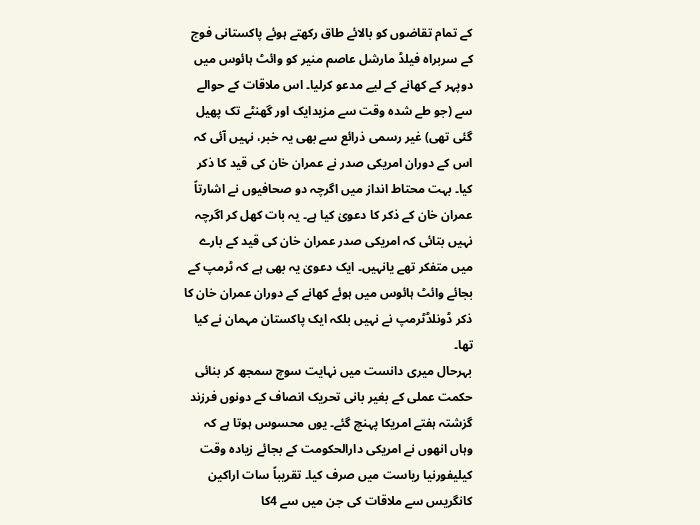کے تمام تقاضوں کو بالائے طاق رکھتے ہوئے پاکستانی فوج کے سربراہ فیلڈ مارشل عاصم منیر کو وائٹ ہائوس میں دوپہر کے کھانے کے لیے مدعو کرلیا۔ اس ملاقات کے حوالے سے (جو طے شدہ وقت سے مزیدایک اور گھنٹے تک پھیل گئی تھی) غیر رسمی ذرائع سے بھی یہ خبر، نہیں آئی کہ اس کے دوران امریکی صدر نے عمران خان کی قید کا ذکر کیا۔ بہت محتاط انداز میں اگرچہ دو صحافیوں نے اشارتاً عمران خان کے ذکر کا دعویٰ کیا ہے۔ یہ بات کھل کر اگرچہ نہیں بتائی کہ امریکی صدر عمران خان کی قید کے بارے میں متفکر تھے یانہیں۔ ایک دعویٰ یہ بھی ہے کہ ٹرمپ کے بجائے وائٹ ہائوس میں ہوئے کھانے کے دوران عمران خان کا ذکر ڈونلڈٹرمپ نے نہیں بلکہ ایک پاکستان مہمان نے کیا تھا۔
بہرحال میری دانست میں نہایت سوچ سمجھ کر بنائی حکمت عملی کے بغیر بانی تحریک انصاف کے دونوں فرزند گزشتہ ہفتے امریکا پہنچ گئے۔ یوں محسوس ہوتا ہے کہ وہاں انھوں نے امریکی دارالحکومت کے بجائے زیادہ وقت کیلیفورنیا ریاست میں صرف کیا۔ تقریباً سات اراکین کانگریس سے ملاقات کی جن میں سے 4کا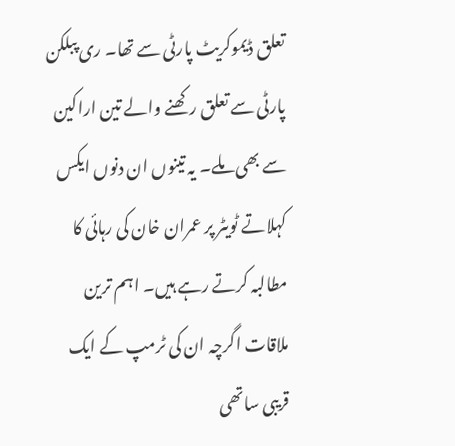تعلق ڈیموکریٹ پارٹی سے تھا۔ ری پبلکن پارٹی سے تعلق رکھنے والے تین اراکین سے بھی ملے۔ یہ تینوں ان دنوں ایکس کہلاتے ٹویٹر پر عمران خان کی رہائی کا مطالبہ کرتے رہے ہیں۔ اہم ترین ملاقات اگرچہ ان کی ٹرمپ کے ایک قریبی ساتھی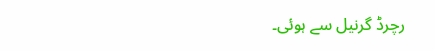رچرڈ گرنیل سے ہوئی۔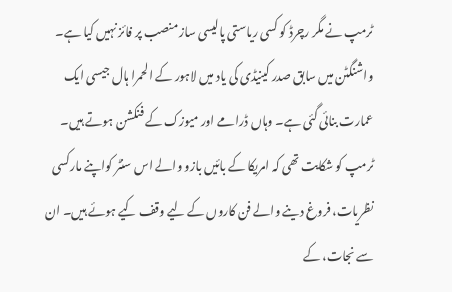ٹرمپ نے مگر رچرڈ کو کسی ریاستی پالیسی ساز منصب پر فائز نہیں کیا ہے۔ واشنگٹن میں سابق صدر کینیڈی کی یاد میں لاہور کے الحمرا ہال جیسی ایک عمارت بنائی گئی ہے۔ وہاں ڈرامے اور میوزک کے فنکشن ہوتے ہیں۔ ٹرمپ کو شکایت تھی کہ امریکا کے بائیں بازو والے اس سنٹر کواپنے مارکسی نظریات، فروغ دینے والے فن کاروں کے لیے وقف کیے ہوئے ہیں۔ ان سے نجات، کے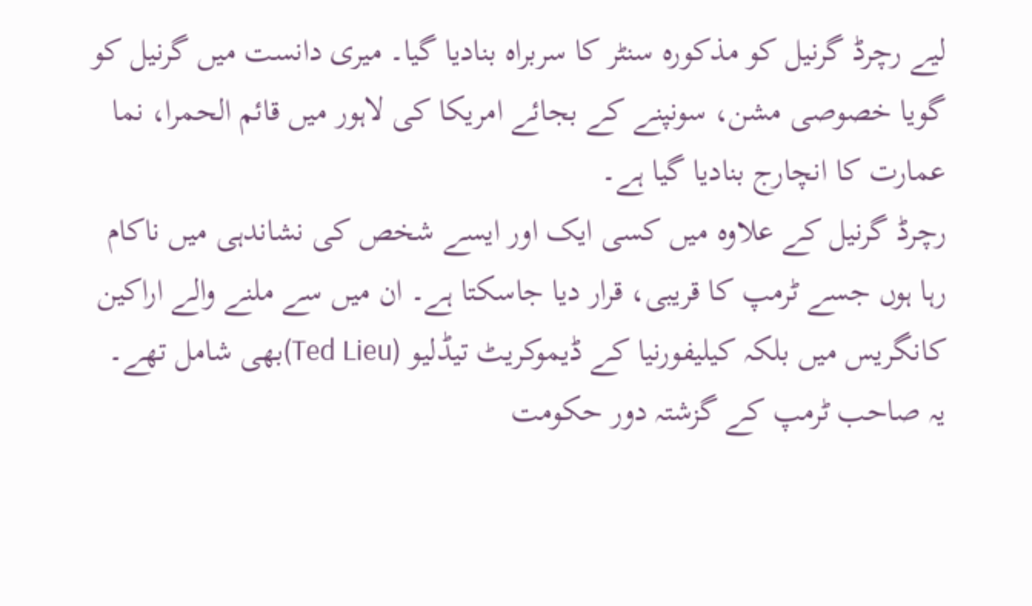لیے رچرڈ گرنیل کو مذکورہ سنٹر کا سربراہ بنادیا گیا۔ میری دانست میں گرنیل کو گویا خصوصی مشن، سونپنے کے بجائے امریکا کی لاہور میں قائم الحمرا، نما عمارت کا انچارج بنادیا گیا ہے۔
رچرڈ گرنیل کے علاوہ میں کسی ایک اور ایسے شخص کی نشاندہی میں ناکام رہا ہوں جسے ٹرمپ کا قریبی، قرار دیا جاسکتا ہے۔ ان میں سے ملنے والے اراکین کانگریس میں بلکہ کیلیفورنیا کے ڈیموکریٹ تیڈلیو (Ted Lieu)بھی شامل تھے۔ یہ صاحب ٹرمپ کے گزشتہ دور حکومت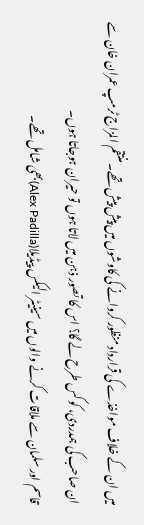میں ان کے خلاف مواخذے کی قرارداد منظور کروانے کی کاوشوں میں پیش پیش تھے۔ منتقم المزاج ٹرمپ عمران خان سے ان صاحب کی ہمدردی، کو کس طرح لے گا؟ اس کا تصور ذہن میں لاتا ہوں تو حیران ہوجاتا ہوں۔
قاسم اور سلمان سے ملاقات کرنے والوں میں سینیٹر الیکس پیڈیلا(Alex Padilla)بھی شامل تھے۔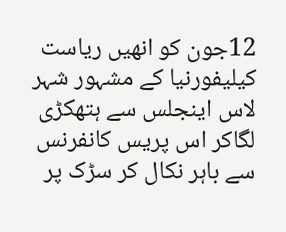12جون کو انھیں ریاست کیلیفورنیا کے مشہور شہر لاس اینجلس سے ہتھکڑی لگاکر اس پریس کانفرنس سے باہر نکال کر سڑک پر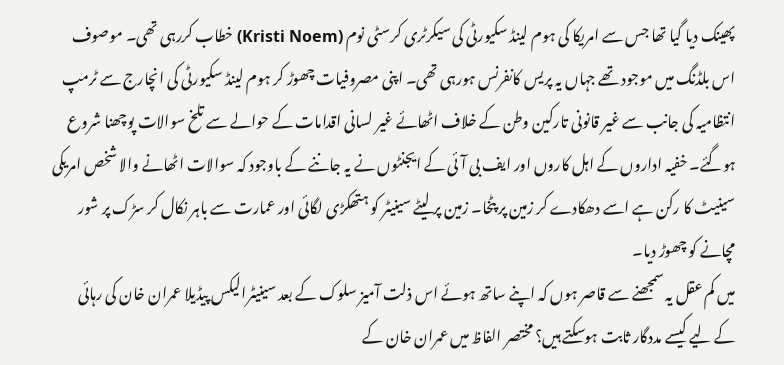پھینک دیا گیا تھا جس سے امریکا کی ہوم لینڈ سکیورٹی کی سیکرٹری کرسٹی نوم (Kristi Noem) خطاب کررہی تھی۔ موصوف اس بلڈنگ میں موجود تھے جہاں یہ پریس کانفرنس ہورہی تھی۔ اپنی مصروفیات چھوڑ کر ہوم لینڈ سکیورٹی کی انچارج سے ٹرمپ انتظامیہ کی جانب سے غیر قانونی تارکین وطن کے خلاف اٹھائے غیر لسانی اقدامات کے حوالے سے تلخ سوالات پوچھنا شروع ہوگئے۔ خفیہ اداروں کے اہل کاروں اور ایف بی آئی کے ایجنٹوں نے یہ جاننے کے باوجود کہ سوالات اٹھانے والا شخص امریکی سینیٹ کا رکن ہے اسے دھکادے کر زمین پر پٹخا۔ زمین پر لیٹے سینیٹر کو ہتھکڑی لگائی اور عمارت سے باہر نکال کر سڑک پر شور مچانے کو چھوڑ دیا۔
میں کم عقل یہ سمجھنے سے قاصر ہوں کہ اپنے ساتھ ہوئے اس ذلت آمیز سلوک کے بعد سینیٹرالیکس پیڈیلا عمران خان کی رہائی کے لیے کیسے مددگار ثابت ہوسکتے ہیں؟ مختصر الفاظ میں عمران خان کے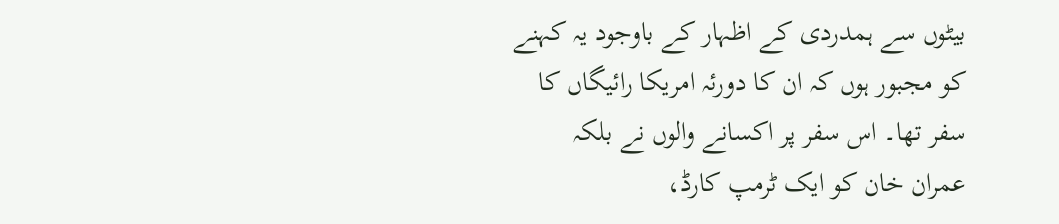بیٹوں سے ہمدردی کے اظہار کے باوجود یہ کہنے کو مجبور ہوں کہ ان کا دورئہ امریکا رائیگاں کا سفر تھا۔ اس سفر پر اکسانے والوں نے بلکہ عمران خان کو ایک ٹرمپ کارڈ،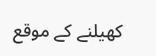کھیلنے کے موقع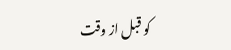کو قبل از وقت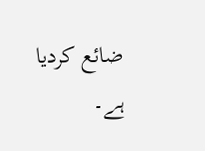ضائع کردیا ہے۔